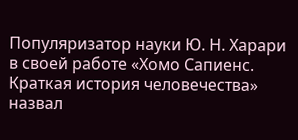Популяризатор науки Ю. Н. Харари в своей работе «Хомо Сапиенс. Краткая история человечества» назвал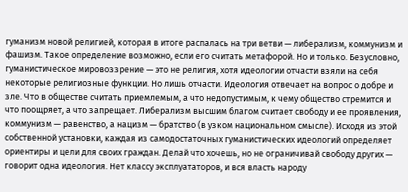гуманизм новой религией, которая в итоге распалась на три ветви — либерализм, коммунизм и фашизм. Такое определение возможно, если его считать метафорой. Но и только. Безусловно, гуманистическое мировоззрение — это не религия, хотя идеологии отчасти взяли на себя некоторые религиозные функции. Но лишь отчасти. Идеология отвечает на вопрос о добре и зле. Что в обществе считать приемлемым, а что недопустимым, к чему общество стремится и что поощряет, а что запрещает. Либерализм высшим благом считает свободу и ее проявления, коммунизм — равенство, а нацизм — братство (в узком национальном смысле). Исходя из этой собственной установки, каждая из самодостаточных гуманистических идеологий определяет ориентиры и цели для своих граждан. Делай что хочешь, но не ограничивай свободу других — говорит одна идеология. Нет классу эксплуататоров, и вся власть народу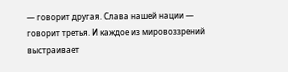— говорит другая. Слава нашей нации — говорит третья. И каждое из мировоззрений выстраивает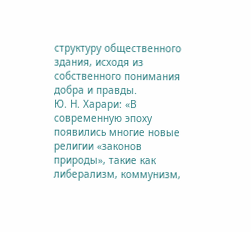структуру общественного здания, исходя из собственного понимания добра и правды.
Ю. Н. Харари: «В современную эпоху появились многие новые религии «законов природы», такие как либерализм, коммунизм,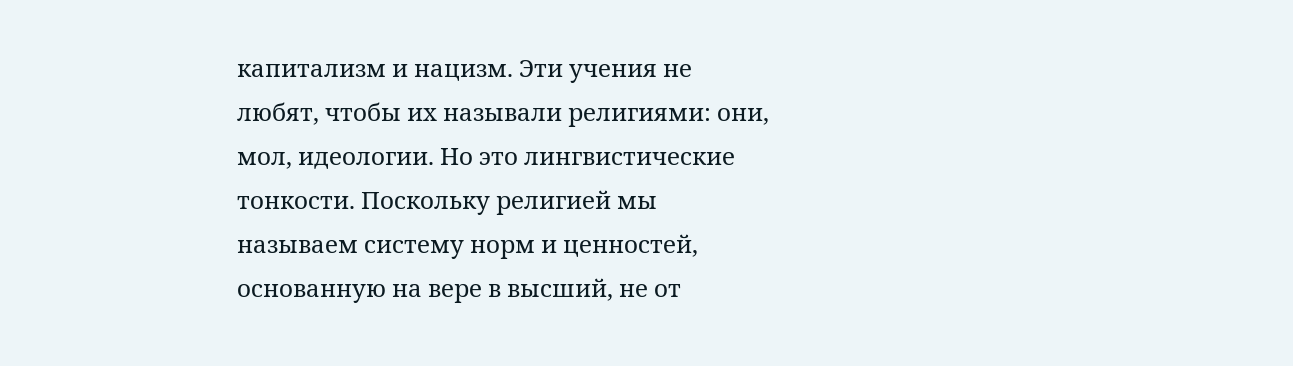капитализм и нацизм. Эти учения не любят, чтобы их называли религиями: они, мол, идеологии. Но это лингвистические тонкости. Поскольку религией мы называем систему норм и ценностей, основанную на вере в высший, не от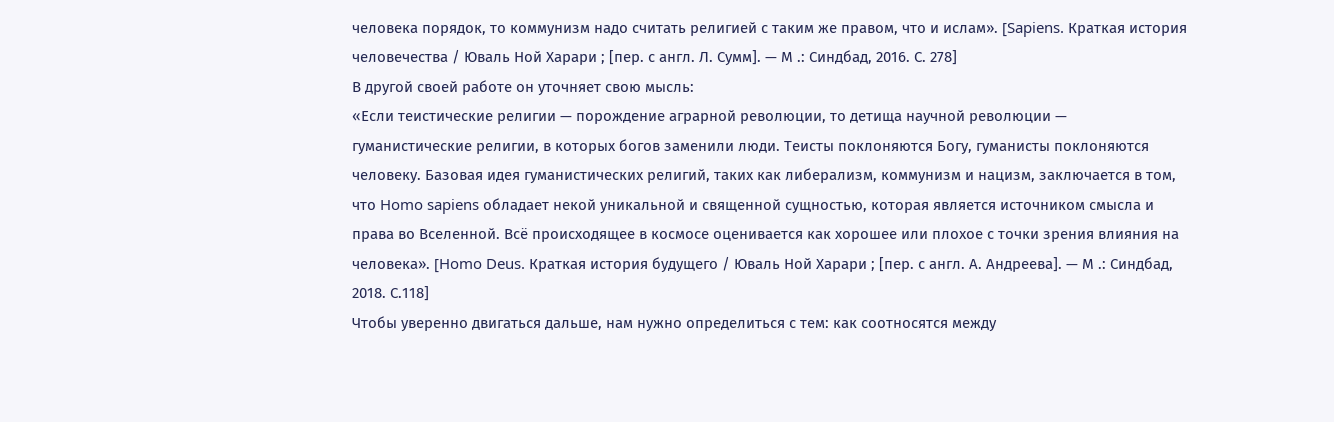человека порядок, то коммунизм надо считать религией с таким же правом, что и ислам». [Sapiens. Краткая история человечества / Юваль Ной Харари ; [пер. с англ. Л. Сумм]. — М .: Синдбад, 2016. С. 278]
В другой своей работе он уточняет свою мысль:
«Если теистические религии — порождение аграрной революции, то детища научной революции — гуманистические религии, в которых богов заменили люди. Теисты поклоняются Богу, гуманисты поклоняются человеку. Базовая идея гуманистических религий, таких как либерализм, коммунизм и нацизм, заключается в том, что Homo sapiens обладает некой уникальной и священной сущностью, которая является источником смысла и права во Вселенной. Всё происходящее в космосе оценивается как хорошее или плохое с точки зрения влияния на человека». [Homo Deus. Краткая история будущего / Юваль Ной Харари ; [пер. с англ. А. Андреева]. — М .: Синдбад, 2018. С.118]
Чтобы уверенно двигаться дальше, нам нужно определиться с тем: как соотносятся между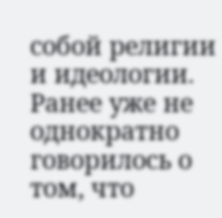собой религии и идеологии. Ранее уже не однократно говорилось о том, что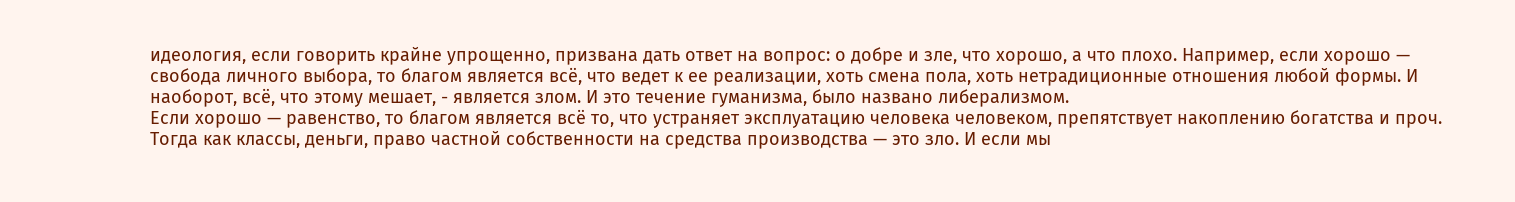идеология, если говорить крайне упрощенно, призвана дать ответ на вопрос: о добре и зле, что хорошо, а что плохо. Например, если хорошо — свобода личного выбора, то благом является всё, что ведет к ее реализации, хоть смена пола, хоть нетрадиционные отношения любой формы. И наоборот, всё, что этому мешает, - является злом. И это течение гуманизма, было названо либерализмом.
Если хорошо — равенство, то благом является всё то, что устраняет эксплуатацию человека человеком, препятствует накоплению богатства и проч. Тогда как классы, деньги, право частной собственности на средства производства — это зло. И если мы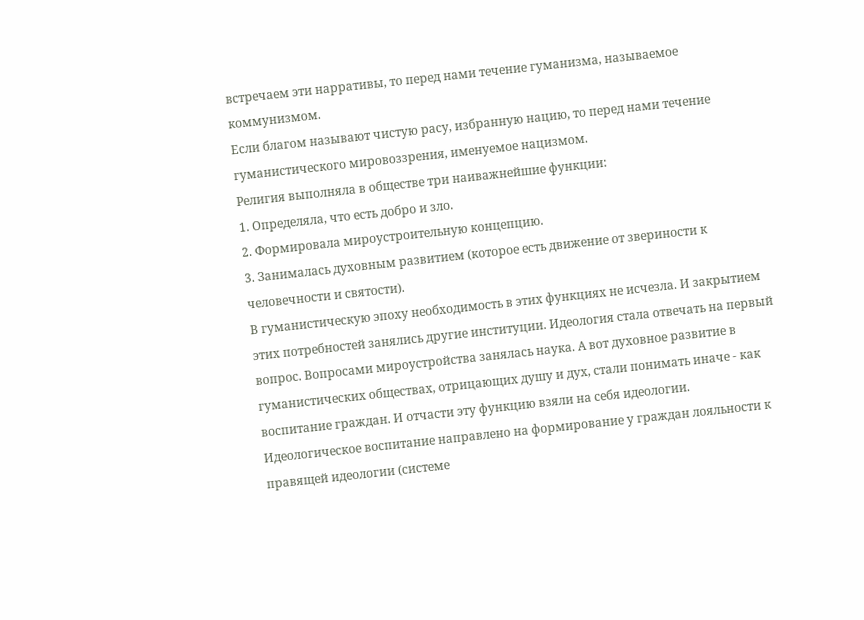встречаем эти нарративы, то перед нами течение гуманизма, называемое коммунизмом.
Если благом называют чистую расу, избранную нацию, то перед нами течение гуманистического мировоззрения, именуемое нацизмом.
Религия выполняла в обществе три наиважнейшие функции:
1. Определяла, что есть добро и зло.
2. Формировала мироустроительную концепцию.
3. Занималась духовным развитием (которое есть движение от звериности к человечности и святости).
В гуманистическую эпоху необходимость в этих функциях не исчезла. И закрытием этих потребностей занялись другие институции. Идеология стала отвечать на первый вопрос. Вопросами мироустройства занялась наука. А вот духовное развитие в гуманистических обществах, отрицающих душу и дух, стали понимать иначе - как воспитание граждан. И отчасти эту функцию взяли на себя идеологии.
Идеологическое воспитание направлено на формирование у граждан лояльности к правящей идеологии (системе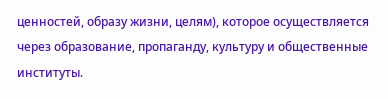ценностей, образу жизни, целям), которое осуществляется через образование, пропаганду, культуру и общественные институты.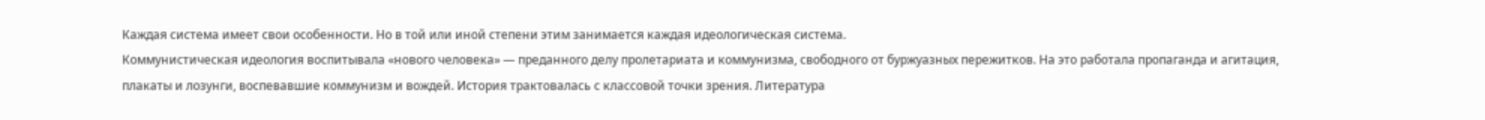Каждая система имеет свои особенности. Но в той или иной степени этим занимается каждая идеологическая система.
Коммунистическая идеология воспитывала «нового человека» — преданного делу пролетариата и коммунизма, свободного от буржуазных пережитков. На это работала пропаганда и агитация, плакаты и лозунги, воспевавшие коммунизм и вождей. История трактовалась с классовой точки зрения. Литература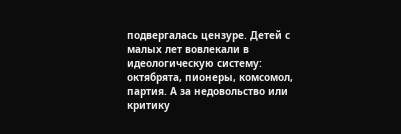подвергалась цензуре. Детей с малых лет вовлекали в идеологическую систему: октябрята, пионеры, комсомол, партия. А за недовольство или критику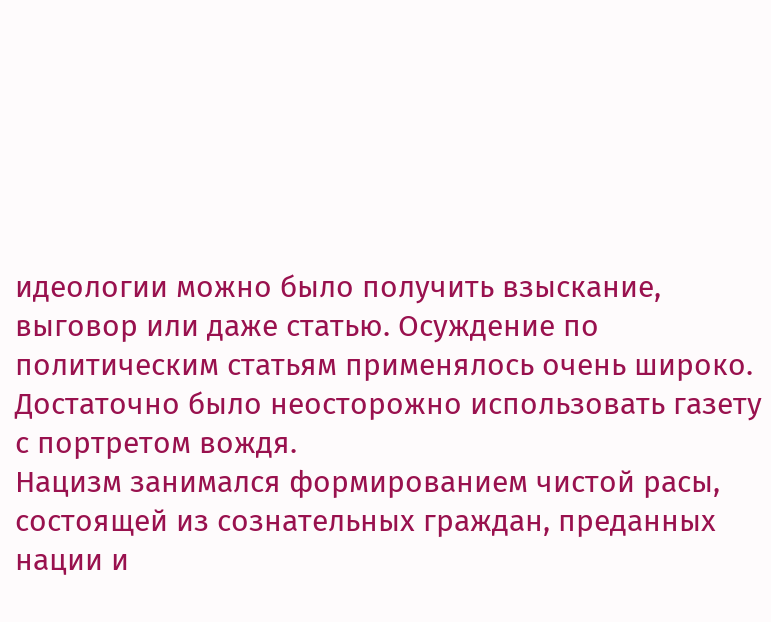идеологии можно было получить взыскание, выговор или даже статью. Осуждение по политическим статьям применялось очень широко. Достаточно было неосторожно использовать газету с портретом вождя.
Нацизм занимался формированием чистой расы, состоящей из сознательных граждан, преданных нации и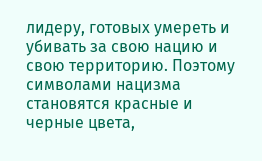лидеру, готовых умереть и убивать за свою нацию и свою территорию. Поэтому символами нацизма становятся красные и черные цвета,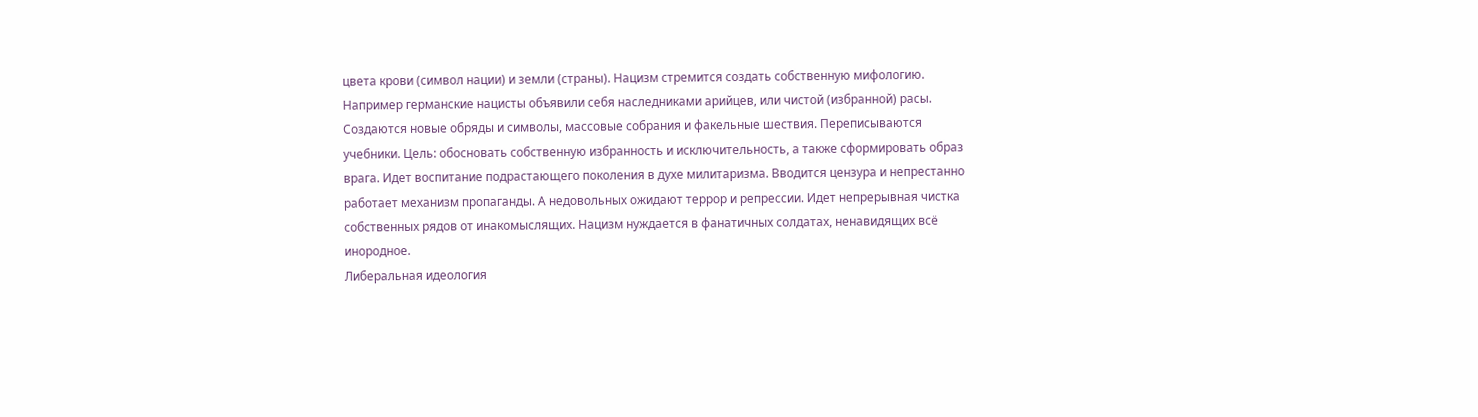цвета крови (символ нации) и земли (страны). Нацизм стремится создать собственную мифологию. Например германские нацисты объявили себя наследниками арийцев, или чистой (избранной) расы. Создаются новые обряды и символы, массовые собрания и факельные шествия. Переписываются учебники. Цель: обосновать собственную избранность и исключительность, а также сформировать образ врага. Идет воспитание подрастающего поколения в духе милитаризма. Вводится цензура и непрестанно работает механизм пропаганды. А недовольных ожидают террор и репрессии. Идет непрерывная чистка собственных рядов от инакомыслящих. Нацизм нуждается в фанатичных солдатах, ненавидящих всё инородное.
Либеральная идеология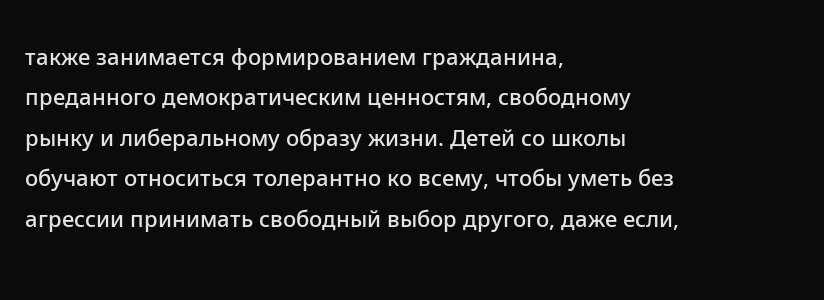также занимается формированием гражданина, преданного демократическим ценностям, свободному рынку и либеральному образу жизни. Детей со школы обучают относиться толерантно ко всему, чтобы уметь без агрессии принимать свободный выбор другого, даже если,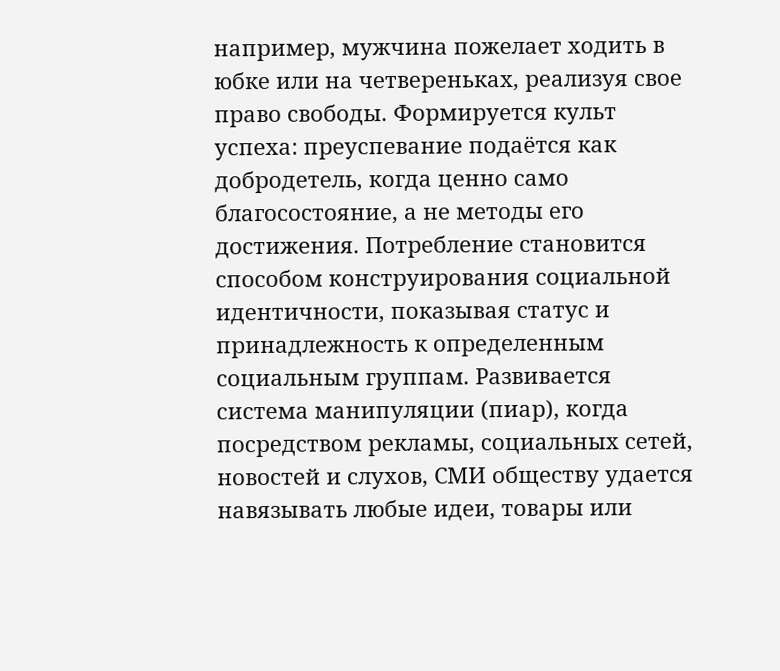например, мужчина пожелает ходить в юбке или на четвереньках, реализуя свое право свободы. Формируется культ успеха: преуспевание подаётся как добродетель, когда ценно само благосостояние, а не методы его достижения. Потребление становится способом конструирования социальной идентичности, показывая статус и принадлежность к определенным социальным группам. Развивается система манипуляции (пиар), когда посредством рекламы, социальных сетей, новостей и слухов, СМИ обществу удается навязывать любые идеи, товары или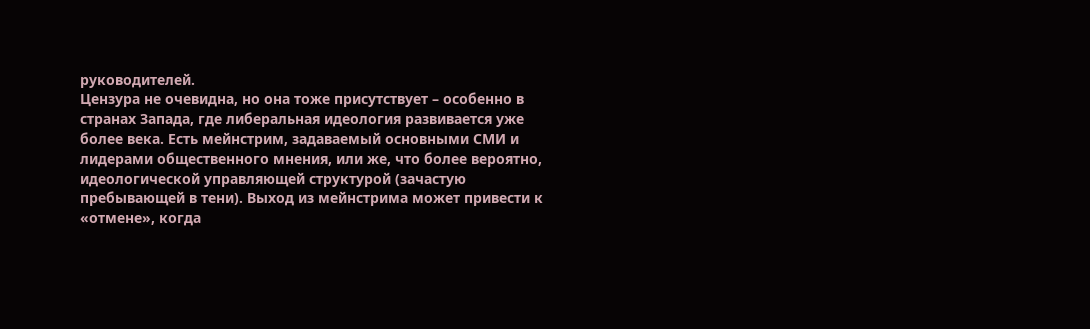руководителей.
Цензура не очевидна, но она тоже присутствует – особенно в странах Запада, где либеральная идеология развивается уже более века. Есть мейнстрим, задаваемый основными СМИ и лидерами общественного мнения, или же, что более вероятно, идеологической управляющей структурой (зачастую пребывающей в тени). Выход из мейнстрима может привести к «отмене», когда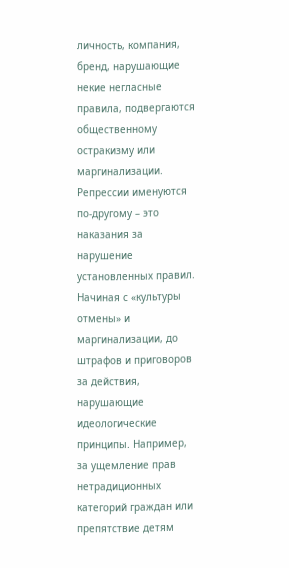личность, компания, бренд, нарушающие некие негласные правила, подвергаются общественному остракизму или маргинализации.
Репрессии именуются по-другому – это наказания за нарушение установленных правил. Начиная с «культуры отмены» и маргинализации, до штрафов и приговоров за действия, нарушающие идеологические принципы. Например, за ущемление прав нетрадиционных категорий граждан или препятствие детям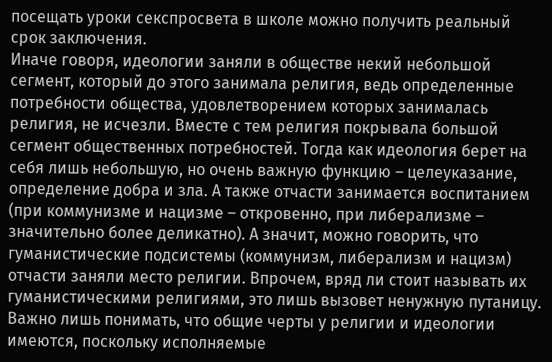посещать уроки секспросвета в школе можно получить реальный срок заключения.
Иначе говоря, идеологии заняли в обществе некий небольшой сегмент, который до этого занимала религия, ведь определенные потребности общества, удовлетворением которых занималась религия, не исчезли. Вместе с тем религия покрывала большой сегмент общественных потребностей. Тогда как идеология берет на себя лишь небольшую, но очень важную функцию – целеуказание, определение добра и зла. А также отчасти занимается воспитанием (при коммунизме и нацизме – откровенно, при либерализме – значительно более деликатно). А значит, можно говорить, что гуманистические подсистемы (коммунизм, либерализм и нацизм) отчасти заняли место религии. Впрочем, вряд ли стоит называть их гуманистическими религиями, это лишь вызовет ненужную путаницу. Важно лишь понимать, что общие черты у религии и идеологии имеются, поскольку исполняемые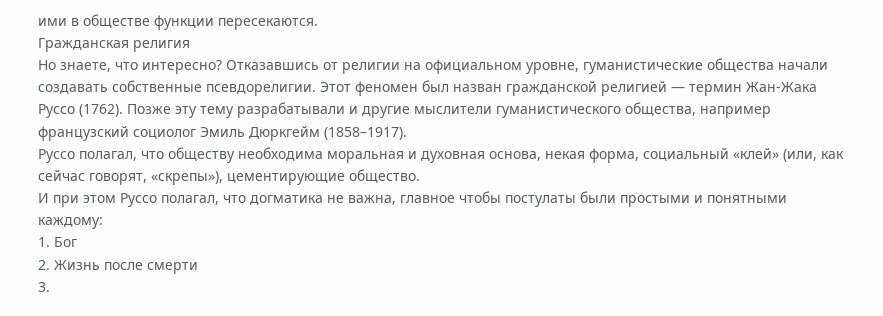ими в обществе функции пересекаются.
Гражданская религия
Но знаете, что интересно? Отказавшись от религии на официальном уровне, гуманистические общества начали создавать собственные псевдорелигии. Этот феномен был назван гражданской религией — термин Жан-Жака Руссо (1762). Позже эту тему разрабатывали и другие мыслители гуманистического общества, например французский социолог Эмиль Дюркгейм (1858–1917).
Руссо полагал, что обществу необходима моральная и духовная основа, некая форма, социальный «клей» (или, как сейчас говорят, «скрепы»), цементирующие общество.
И при этом Руссо полагал, что догматика не важна, главное чтобы постулаты были простыми и понятными каждому:
1. Бог
2. Жизнь после смерти
3.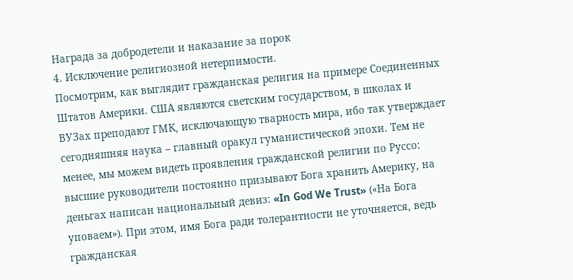Награда за добродетели и наказание за порок
4. Исключение религиозной нетерпимости.
Посмотрим, как выглядит гражданская религия на примере Соединенных Штатов Америки. США являются светским государством, в школах и ВУЗах преподают ГМК, исключающую тварность мира, ибо так утверждает сегодняшняя наука – главный оракул гуманистической эпохи. Тем не менее, мы можем видеть проявления гражданской религии по Руссо: высшие руководители постоянно призывают Бога хранить Америку, на деньгах написан национальный девиз: «In God We Trust» («На Бога уповаем»). При этом, имя Бога ради толерантности не уточняется, ведь гражданская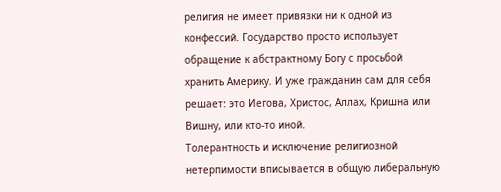религия не имеет привязки ни к одной из конфессий. Государство просто использует обращение к абстрактному Богу с просьбой хранить Америку. И уже гражданин сам для себя решает: это Иегова, Христос, Аллах, Кришна или Вишну, или кто-то иной.
Толерантность и исключение религиозной нетерпимости вписывается в общую либеральную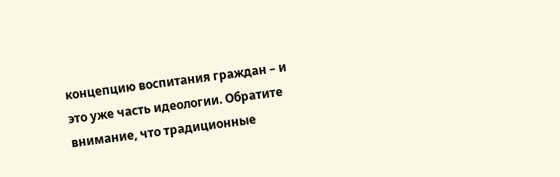концепцию воспитания граждан – и это уже часть идеологии. Обратите внимание, что традиционные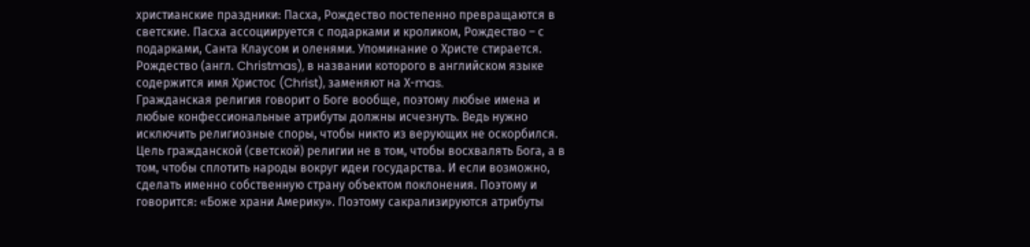христианские праздники: Пасха, Рождество постепенно превращаются в светские. Пасха ассоциируется с подарками и кроликом, Рождество – с подарками, Санта Клаусом и оленями. Упоминание о Христе стирается. Рождество (англ. Christmas), в названии которого в английском языке содержится имя Христос (Christ), заменяют на Х-mas.
Гражданская религия говорит о Боге вообще, поэтому любые имена и любые конфессиональные атрибуты должны исчезнуть. Ведь нужно исключить религиозные споры, чтобы никто из верующих не оскорбился. Цель гражданской (светской) религии не в том, чтобы восхвалять Бога, а в том, чтобы сплотить народы вокруг идеи государства. И если возможно, сделать именно собственную страну объектом поклонения. Поэтому и говорится: «Боже храни Америку». Поэтому сакрализируются атрибуты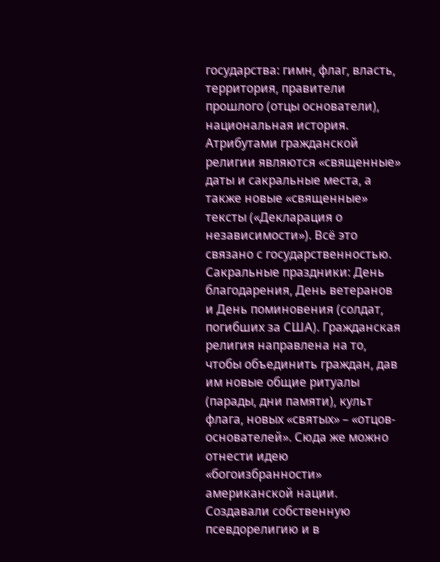государства: гимн, флаг, власть, территория, правители прошлого (отцы основатели), национальная история.
Атрибутами гражданской религии являются «священные» даты и сакральные места, а также новые «священные» тексты («Декларация о независимости»). Всё это связано с государственностью. Сакральные праздники: День благодарения, День ветеранов и День поминовения (солдат, погибших за США). Гражданская религия направлена на то, чтобы объединить граждан, дав им новые общие ритуалы (парады, дни памяти), культ флага, новых «святых» – «отцов-основателей». Сюда же можно отнести идею «богоизбранности» американской нации.
Создавали собственную псевдорелигию и в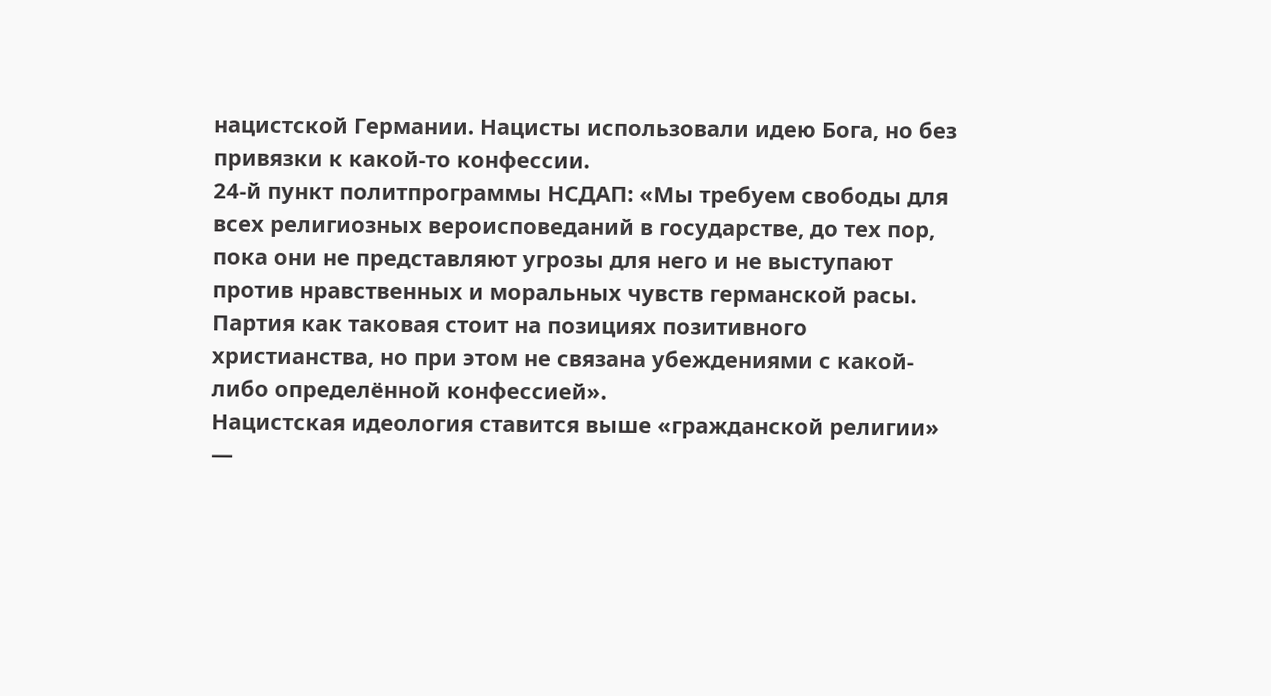нацистской Германии. Нацисты использовали идею Бога, но без привязки к какой-то конфессии.
24-й пункт политпрограммы НСДАП: «Мы требуем свободы для всех религиозных вероисповеданий в государстве, до тех пор, пока они не представляют угрозы для него и не выступают против нравственных и моральных чувств германской расы. Партия как таковая стоит на позициях позитивного христианства, но при этом не связана убеждениями с какой-либо определённой конфессией».
Нацистская идеология ставится выше «гражданской религии» —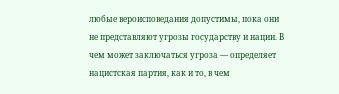любые вероисповедания допустимы, пока они не представляют угрозы государству и нации. В чем может заключаться угроза — определяет нацистская партия, как и то, в чем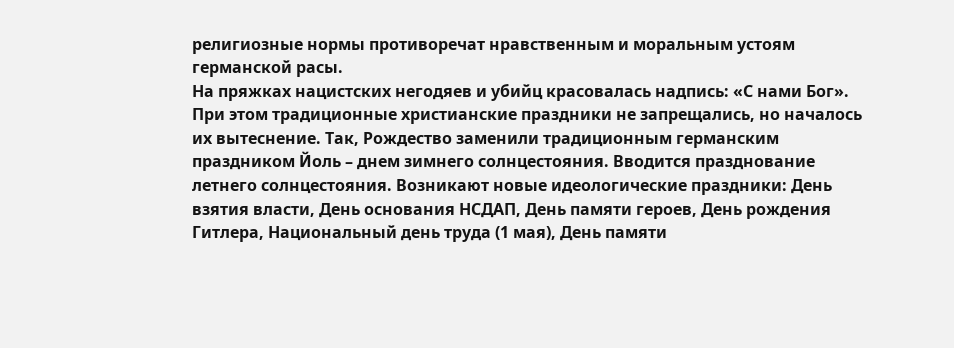религиозные нормы противоречат нравственным и моральным устоям германской расы.
На пряжках нацистских негодяев и убийц красовалась надпись: «С нами Бог». При этом традиционные христианские праздники не запрещались, но началось их вытеснение. Так, Рождество заменили традиционным германским праздником Йоль – днем зимнего солнцестояния. Вводится празднование летнего солнцестояния. Возникают новые идеологические праздники: День взятия власти, День основания НСДАП, День памяти героев, День рождения Гитлера, Национальный день труда (1 мая), День памяти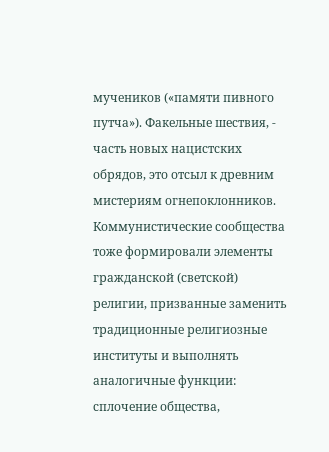мучеников («памяти пивного путча»). Факельные шествия, - часть новых нацистских обрядов, это отсыл к древним мистериям огнепоклонников.
Коммунистические сообщества тоже формировали элементы гражданской (светской) религии, призванные заменить традиционные религиозные институты и выполнять аналогичные функции: сплочение общества,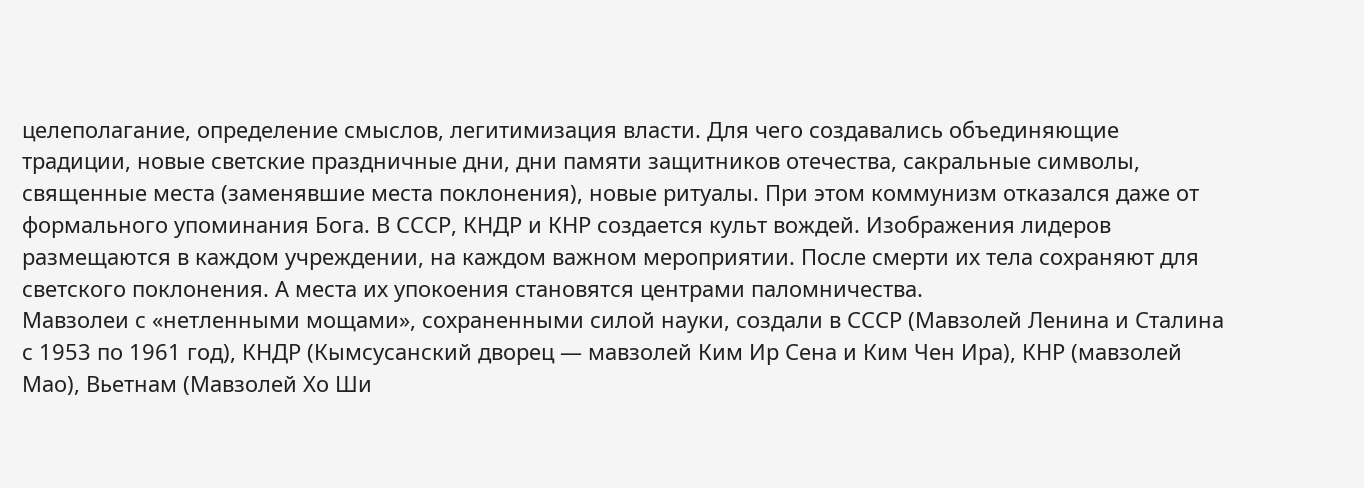целеполагание, определение смыслов, легитимизация власти. Для чего создавались объединяющие традиции, новые светские праздничные дни, дни памяти защитников отечества, сакральные символы, священные места (заменявшие места поклонения), новые ритуалы. При этом коммунизм отказался даже от формального упоминания Бога. В СССР, КНДР и КНР создается культ вождей. Изображения лидеров размещаются в каждом учреждении, на каждом важном мероприятии. После смерти их тела сохраняют для светского поклонения. А места их упокоения становятся центрами паломничества.
Мавзолеи с «нетленными мощами», сохраненными силой науки, создали в СССР (Мавзолей Ленина и Сталина с 1953 по 1961 год), КНДР (Кымсусанский дворец — мавзолей Ким Ир Сена и Ким Чен Ира), КНР (мавзолей Мао), Вьетнам (Мавзолей Хо Ши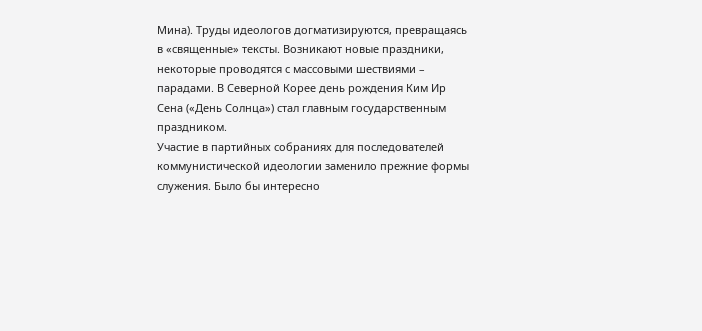Мина). Труды идеологов догматизируются, превращаясь в «священные» тексты. Возникают новые праздники, некоторые проводятся с массовыми шествиями – парадами. В Северной Корее день рождения Ким Ир Сена («День Солнца») стал главным государственным праздником.
Участие в партийных собраниях для последователей коммунистической идеологии заменило прежние формы служения. Было бы интересно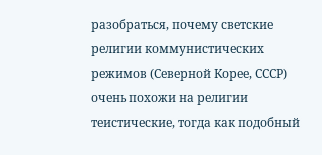разобраться, почему светские религии коммунистических режимов (Северной Корее, СССР) очень похожи на религии теистические, тогда как подобный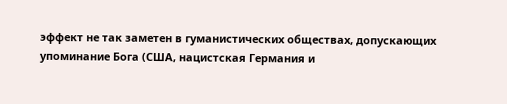эффект не так заметен в гуманистических обществах, допускающих упоминание Бога (США, нацистская Германия и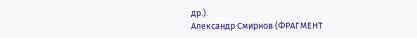др.).
Александр Смирнов (ФРАГМЕНТ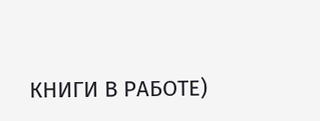КНИГИ В РАБОТЕ)